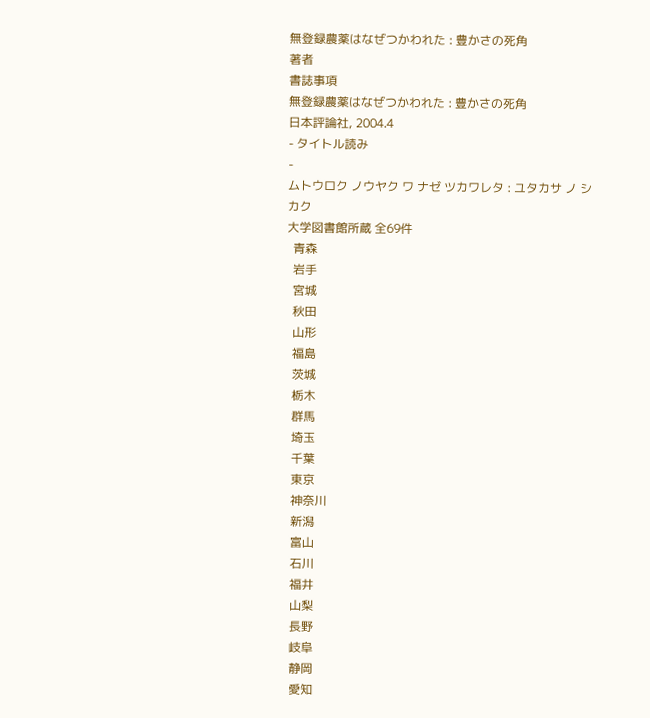無登録農薬はなぜつかわれた : 豊かさの死角
著者
書誌事項
無登録農薬はなぜつかわれた : 豊かさの死角
日本評論社, 2004.4
- タイトル読み
-
ムトウロク ノウヤク ワ ナゼ ツカワレタ : ユタカサ ノ シカク
大学図書館所蔵 全69件
  青森
  岩手
  宮城
  秋田
  山形
  福島
  茨城
  栃木
  群馬
  埼玉
  千葉
  東京
  神奈川
  新潟
  富山
  石川
  福井
  山梨
  長野
  岐阜
  静岡
  愛知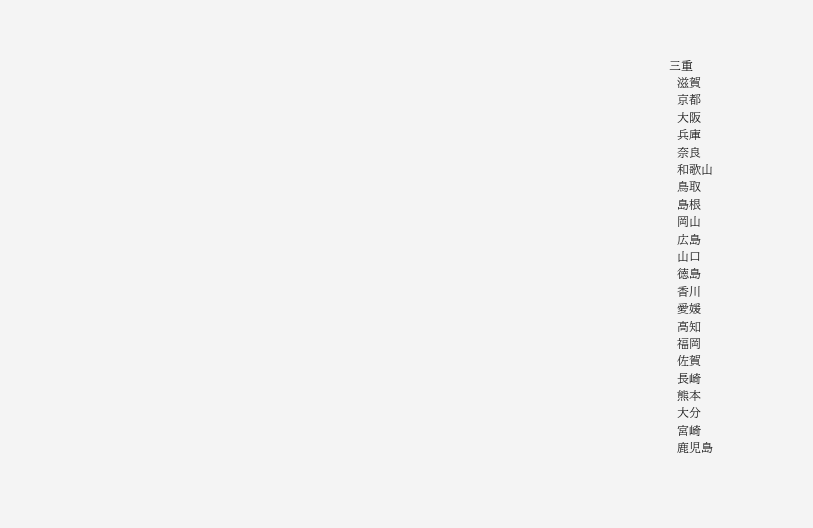三重
  滋賀
  京都
  大阪
  兵庫
  奈良
  和歌山
  鳥取
  島根
  岡山
  広島
  山口
  徳島
  香川
  愛媛
  高知
  福岡
  佐賀
  長崎
  熊本
  大分
  宮崎
  鹿児島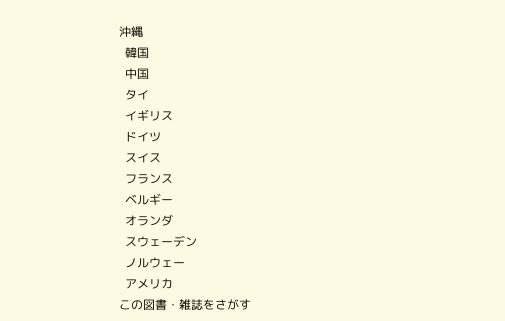沖縄
  韓国
  中国
  タイ
  イギリス
  ドイツ
  スイス
  フランス
  ベルギー
  オランダ
  スウェーデン
  ノルウェー
  アメリカ
この図書・雑誌をさがす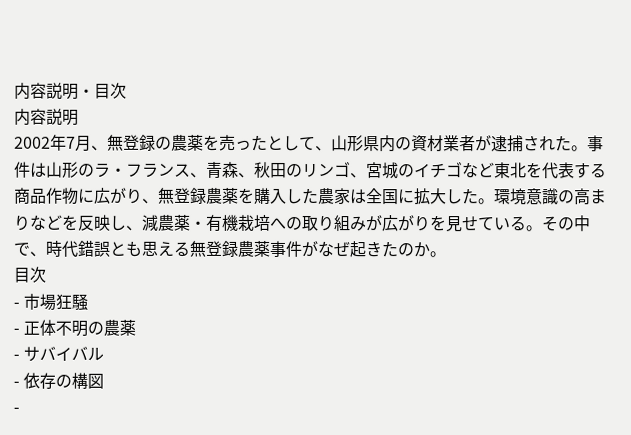内容説明・目次
内容説明
2002年7月、無登録の農薬を売ったとして、山形県内の資材業者が逮捕された。事件は山形のラ・フランス、青森、秋田のリンゴ、宮城のイチゴなど東北を代表する商品作物に広がり、無登録農薬を購入した農家は全国に拡大した。環境意識の高まりなどを反映し、減農薬・有機栽培への取り組みが広がりを見せている。その中で、時代錯誤とも思える無登録農薬事件がなぜ起きたのか。
目次
- 市場狂騒
- 正体不明の農薬
- サバイバル
- 依存の構図
-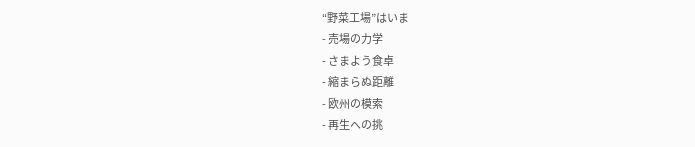“野菜工場”はいま
- 売場の力学
- さまよう食卓
- 縮まらぬ距離
- 欧州の模索
- 再生への挑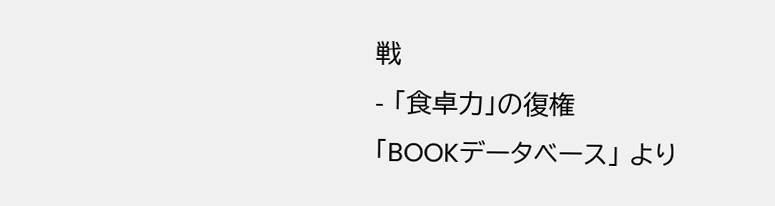戦
- 「食卓力」の復権
「BOOKデータベース」 より